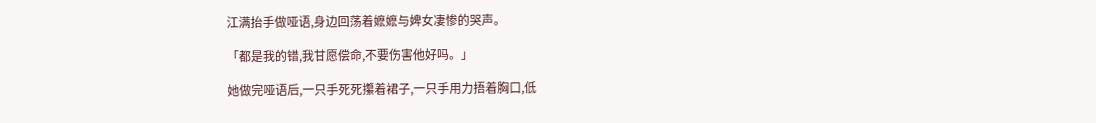江满抬手做哑语,身边回荡着嬷嬷与婢女凄惨的哭声。

「都是我的错,我甘愿偿命,不要伤害他好吗。」

她做完哑语后,一只手死死攥着裙子,一只手用力捂着胸口,低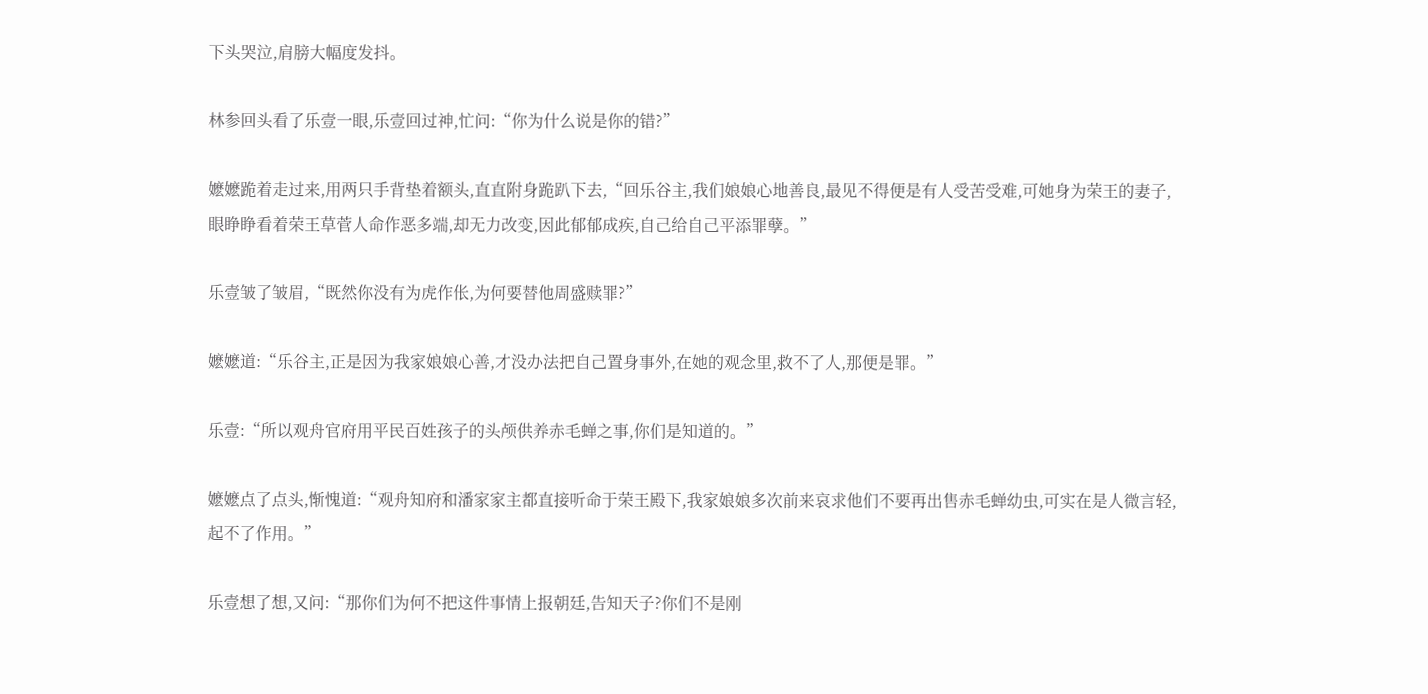下头哭泣,肩膀大幅度发抖。

林参回头看了乐壹一眼,乐壹回过神,忙问:“你为什么说是你的错?”

嬷嬷跪着走过来,用两只手背垫着额头,直直附身跪趴下去,“回乐谷主,我们娘娘心地善良,最见不得便是有人受苦受难,可她身为荣王的妻子,眼睁睁看着荣王草菅人命作恶多端,却无力改变,因此郁郁成疾,自己给自己平添罪孽。”

乐壹皱了皱眉,“既然你没有为虎作伥,为何要替他周盛赎罪?”

嬷嬷道:“乐谷主,正是因为我家娘娘心善,才没办法把自己置身事外,在她的观念里,救不了人,那便是罪。”

乐壹:“所以观舟官府用平民百姓孩子的头颅供养赤毛蝉之事,你们是知道的。”

嬷嬷点了点头,惭愧道:“观舟知府和潘家家主都直接听命于荣王殿下,我家娘娘多次前来哀求他们不要再出售赤毛蝉幼虫,可实在是人微言轻,起不了作用。”

乐壹想了想,又问:“那你们为何不把这件事情上报朝廷,告知天子?你们不是刚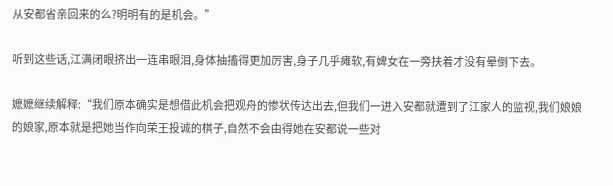从安都省亲回来的么?明明有的是机会。”

听到这些话,江满闭眼挤出一连串眼泪,身体抽搐得更加厉害,身子几乎瘫软,有婢女在一旁扶着才没有晕倒下去。

嬷嬷继续解释:“我们原本确实是想借此机会把观舟的惨状传达出去,但我们一进入安都就遭到了江家人的监视,我们娘娘的娘家,原本就是把她当作向荣王投诚的棋子,自然不会由得她在安都说一些对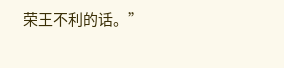荣王不利的话。”